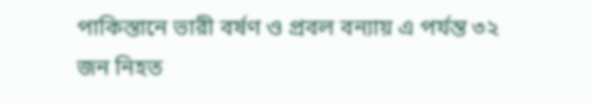পাকিস্তানে ভারী বর্ষণ ও প্রবল বন্যায় এ পর্যন্ত ৩২ জন নিহত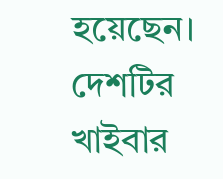হয়েছেন। দেশটির খাইবার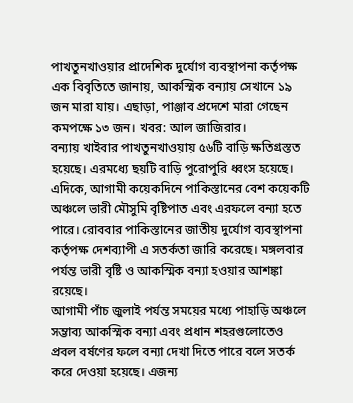পাখতুনখাওয়ার প্রাদেশিক দুর্যোগ ব্যবস্থাপনা কর্তৃপক্ষ এক বিবৃতিতে জানায়, আকস্মিক বন্যায় সেখানে ১৯ জন মারা যায়। এছাড়া, পাঞ্জাব প্রদেশে মারা গেছেন কমপক্ষে ১৩ জন। খবর: আল জাজিরার।
বন্যায় খাইবার পাখতুনখাওয়ায় ৫৬টি বাড়ি ক্ষতিগ্রস্তত হয়েছে। এরমধ্যে ছয়টি বাড়ি পুরোপুরি ধ্বংস হয়েছে।
এদিকে, আগামী কয়েকদিনে পাকিস্তানের বেশ কয়েকটি অঞ্চলে ভারী মৌসুমি বৃষ্টিপাত এবং এরফলে বন্যা হতে পারে। রোববার পাকিস্তানের জাতীয় দুর্যোগ ব্যবস্থাপনা কর্তৃপক্ষ দেশব্যাপী এ সতর্কতা জারি করেছে। মঙ্গলবার পর্যন্ত ভারী বৃষ্টি ও আকস্মিক বন্যা হওয়ার আশঙ্কা রয়েছে।
আগামী পাঁচ জুলাই পর্যন্ত সময়ের মধ্যে পাহাড়ি অঞ্চলে সম্ভাব্য আকস্মিক বন্যা এবং প্রধান শহরগুলোতেও প্রবল বর্ষণের ফলে বন্যা দেখা দিতে পারে বলে সতর্ক করে দেওয়া হয়েছে। এজন্য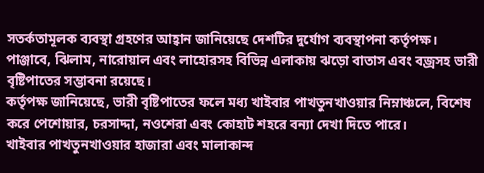সতর্কতামূলক ব্যবস্থা গ্রহণের আহ্বান জানিয়েছে দেশটির দুর্যোগ ব্যবস্থাপনা কর্তৃপক্ষ।
পাঞ্জাবে, ঝিলাম, নারোয়াল এবং লাহোরসহ বিভিন্ন এলাকায় ঝড়ো বাতাস এবং বজ্রসহ ভারী বৃষ্টিপাতের সম্ভাবনা রয়েছে।
কর্তৃপক্ষ জানিয়েছে, ভারী বৃষ্টিপাতের ফলে মধ্য খাইবার পাখতুনখাওয়ার নিম্নাঞ্চলে, বিশেষ করে পেশোয়ার, চরসাদ্দা, নওশেরা এবং কোহাট শহরে বন্যা দেখা দিতে পারে।
খাইবার পাখতুনখাওয়ার হাজারা এবং মালাকান্দ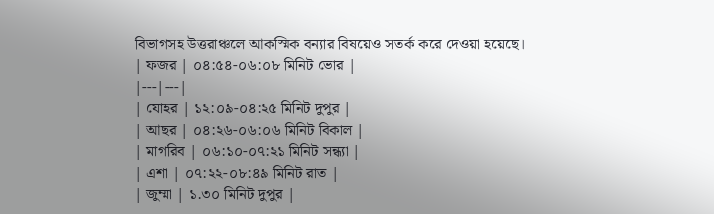বিভাগসহ উত্তরাঞ্চলে আকস্মিক বন্যার বিষয়েও সতর্ক করে দেওয়া হয়েছে।
| ফজর | ০৪:৫৪-০৬:০৮ মিনিট ভোর |
|---|---|
| যোহর | ১২:০৯-০৪:২৫ মিনিট দুপুর |
| আছর | ০৪:২৬-০৬:০৬ মিনিট বিকাল |
| মাগরিব | ০৬:১০-০৭:২১ মিনিট সন্ধ্যা |
| এশা | ০৭:২২-০৮:৪৯ মিনিট রাত |
| জুম্মা | ১.৩০ মিনিট দুপুর |